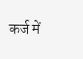कर्ज में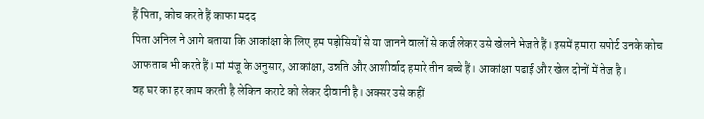हैं पिता, कोच करते हैं काफा मदद
पिता अनिल ने आगे बताया कि आकांक्षा के लिए हम पड़ोसियों से या जानने वालों से कर्ज लेकर उसे खेलने भेजते हैं। इसमें हमारा सपोर्ट उनके कोच आफताब भी करते हैं। मां मंजू के अनुसार, आकांक्षा, उन्नति और आशीर्वाद हमारे तीन बच्चे हैं। आकांक्षा पढाई और खेल दोनों में तेज है।
वह घर का हर काम करती है लेकिन कराटे को लेकर दीवानी है। अक्सर उसे कहीं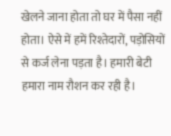खेलने जाना होता तो घर में पैसा नहीं होता। ऐसे में हमें रिश्तेदारों, पड़ोसियों से कर्ज लेना पड़ता है। हमारी बेटी हमारा नाम रौशन कर रही है।